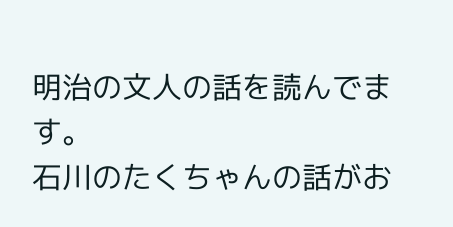明治の文人の話を読んでます。
石川のたくちゃんの話がお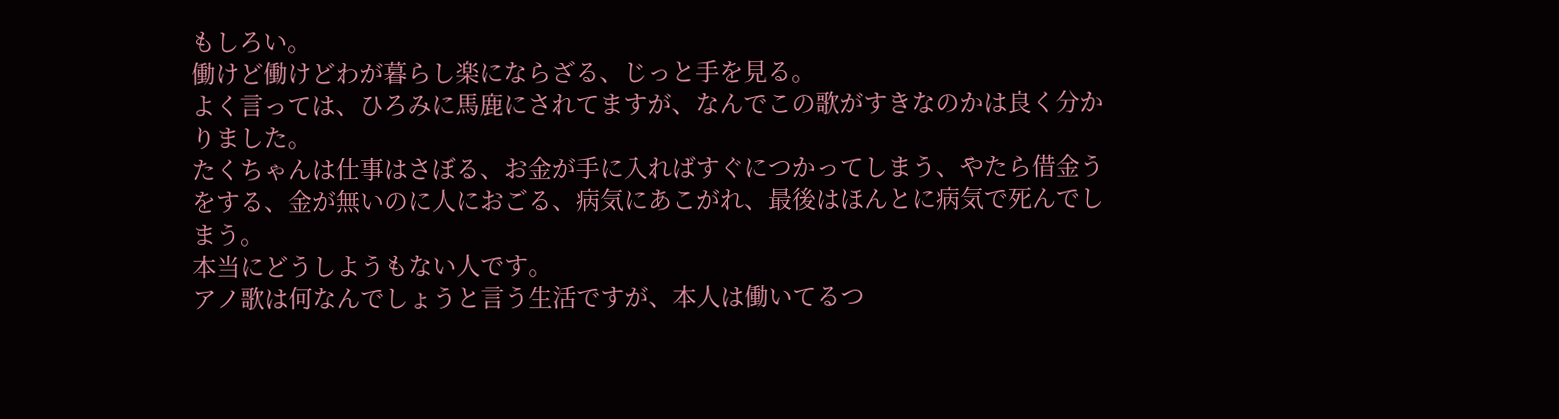もしろい。
働けど働けどわが暮らし楽にならざる、じっと手を見る。
よく言っては、ひろみに馬鹿にされてますが、なんでこの歌がすきなのかは良く分かりました。
たくちゃんは仕事はさぼる、お金が手に入ればすぐにつかってしまう、やたら借金うをする、金が無いのに人におごる、病気にあこがれ、最後はほんとに病気で死んでしまう。
本当にどうしようもない人です。
アノ歌は何なんでしょうと言う生活ですが、本人は働いてるつ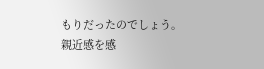もりだったのでしょう。
親近感を感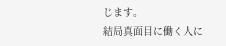じます。
結局真面目に働く人に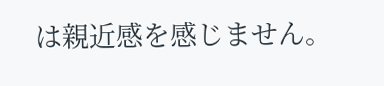は親近感を感じません。